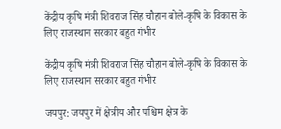केंद्रीय कृषि मंत्री शिवराज सिंह चौहान बोले-कृषि के विकास के लिए राजस्थान सरकार बहुत गंभीर

केंद्रीय कृषि मंत्री शिवराज सिंह चौहान बोले-कृषि के विकास के लिए राजस्थान सरकार बहुत गंभीर

जयपुर: जयपुर में क्षेत्रीय और पश्चिम क्षेत्र के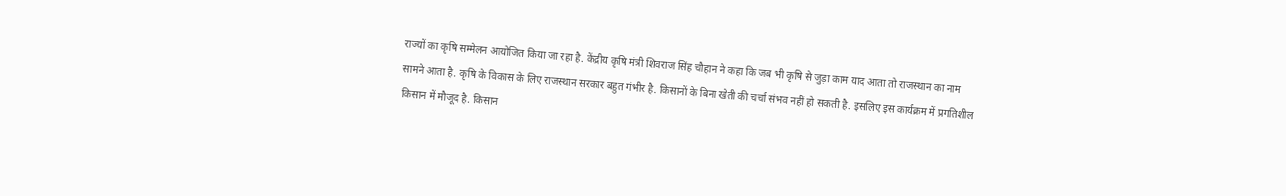राज्यों का कृषि सम्मेलन आयोजित किया जा रहा है. केंद्रीय कृषि मंत्री शिवराज सिंह चौहान ने कहा कि जब भी कृषि से जुड़ा काम याद आता तो राजस्थान का नाम सामने आता है. कृषि के विकास के लिए राजस्थान सरकार बहुत गंभीर है. किसानों के बिना खेती की चर्चा संभव नहीं हो सकती है. इसलिए इस कार्यक्रम में प्रगतिशील किसान में मौजूद है. किसान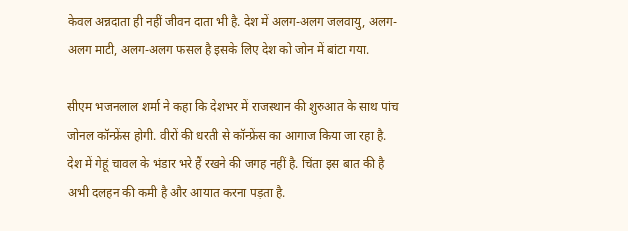केवल अन्नदाता ही नहीं जीवन दाता भी है. देश में अलग-अलग जलवायु, अलग-अलग माटी, अलग-अलग फसल है इसके लिए देश को जोन में बांटा गया.

सीएम भजनलाल शर्मा ने कहा कि देशभर में राजस्थान की शुरुआत के साथ पांच जोनल कॉन्फ्रेंस होगी. वीरों की धरती से कॉन्फ्रेंस का आगाज किया जा रहा है. देश में गेहूं चावल के भंडार भरे हैं रखने की जगह नहीं है. चिंता इस बात की है अभी दलहन की कमी है और आयात करना पड़ता है.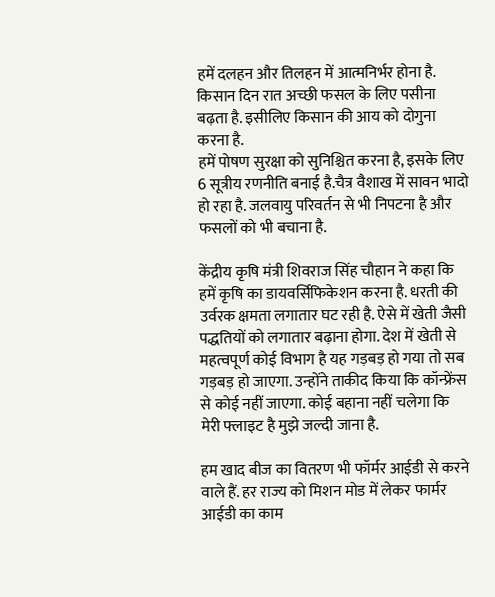हमें दलहन और तिलहन में आत्मनिर्भर होना है. किसान दिन रात अच्छी फसल के लिए पसीना बढ़ता है. इसीलिए किसान की आय को दोगुना करना है.
हमें पोषण सुरक्षा को सुनिश्चित करना है, इसके लिए 6 सूत्रीय रणनीति बनाई है.चैत्र वैशाख में सावन भादो हो रहा है. जलवायु परिवर्तन से भी निपटना है और फसलों को भी बचाना है.

केंद्रीय कृषि मंत्री शिवराज सिंह चौहान ने कहा कि हमें कृषि का डायवर्सिफिकेशन करना है. धरती की उर्वरक क्षमता लगातार घट रही है. ऐसे में खेती जैसी पद्धतियों को लगातार बढ़ाना होगा. देश में खेती से महत्वपूर्ण कोई विभाग है यह गड़बड़ हो गया तो सब गड़बड़ हो जाएगा. उन्होंने ताकीद किया कि कॉन्फ्रेंस से कोई नहीं जाएगा. कोई बहाना नहीं चलेगा कि मेरी फ्लाइट है मुझे जल्दी जाना है.

हम खाद बीज का वितरण भी फॉर्मर आईडी से करने वाले हैं. हर राज्य को मिशन मोड में लेकर फार्मर आईडी का काम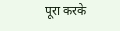पूरा करके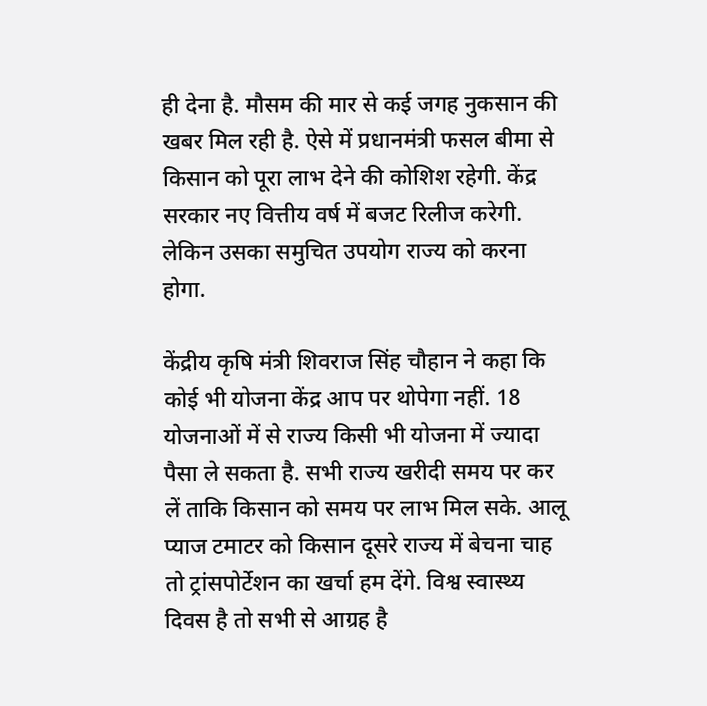ही देना है. मौसम की मार से कई जगह नुकसान की खबर मिल रही है. ऐसे में प्रधानमंत्री फसल बीमा से किसान को पूरा लाभ देने की कोशिश रहेगी. केंद्र सरकार नए वित्तीय वर्ष में बजट रिलीज करेगी. लेकिन उसका समुचित उपयोग राज्य को करना होगा.

केंद्रीय कृषि मंत्री शिवराज सिंह चौहान ने कहा कि कोई भी योजना केंद्र आप पर थोपेगा नहीं. 18 योजनाओं में से राज्य किसी भी योजना में ज्यादा पैसा ले सकता है. सभी राज्य खरीदी समय पर कर लें ताकि किसान को समय पर लाभ मिल सके. आलू प्याज टमाटर को किसान दूसरे राज्य में बेचना चाह तो ट्रांसपोर्टेशन का खर्चा हम देंगे. विश्व स्वास्थ्य दिवस है तो सभी से आग्रह है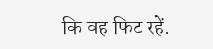कि वह फिट रहें.